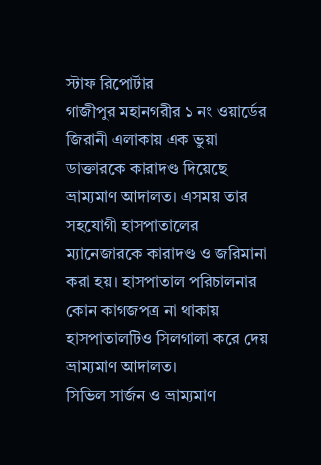স্টাফ রিপোর্টার
গাজীপুর মহানগরীর ১ নং ওয়ার্ডের জিরানী এলাকায় এক ভুয়া ডাক্তারকে কারাদণ্ড দিয়েছে ভ্রাম্যমাণ আদালত। এসময় তার সহযোগী হাসপাতালের ম্যানেজারকে কারাদণ্ড ও জরিমানা করা হয়। হাসপাতাল পরিচালনার কোন কাগজপত্র না থাকায় হাসপাতালটিও সিলগালা করে দেয় ভ্রাম্যমাণ আদালত।
সিভিল সার্জন ও ভ্রাম্যমাণ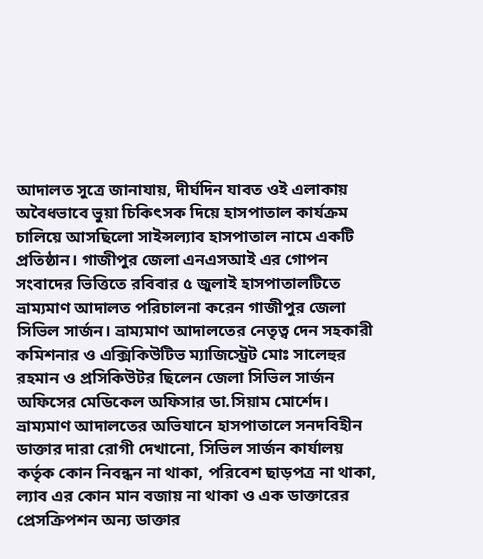আদালত সুত্রে জানাযায়, দীর্ঘদিন যাবত ওই এলাকায় অবৈধভাবে ভুয়া চিকিৎসক দিয়ে হাসপাতাল কার্যক্রম চালিয়ে আসছিলো সাইন্সল্যাব হাসপাতাল নামে একটি প্রতিষ্ঠান। গাজীপুর জেলা এনএসআই এর গোপন সংবাদের ভিত্তিতে রবিবার ৫ জুলাই হাসপাতালটিতে ভ্রাম্যমাণ আদালত পরিচালনা করেন গাজীপুর জেলা সিভিল সার্জন। ভ্রাম্যমাণ আদালতের নেতৃত্ব দেন সহকারী কমিশনার ও এক্সিকিউটিভ ম্যাজিস্ট্রেট মোঃ সালেহুর রহমান ও প্রসিকিউটর ছিলেন জেলা সিভিল সার্জন অফিসের মেডিকেল অফিসার ডা.সিয়াম মোর্শেদ।
ভ্রাম্যমাণ আদালতের অভিযানে হাসপাতালে সনদবিহীন ডাক্তার দারা রোগী দেখানো, সিভিল সার্জন কার্যালয় কর্তৃক কোন নিবন্ধন না থাকা, পরিবেশ ছাড়পত্র না থাকা, ল্যাব এর কোন মান বজায় না থাকা ও এক ডাক্তারের প্রেসক্রিপশন অন্য ডাক্তার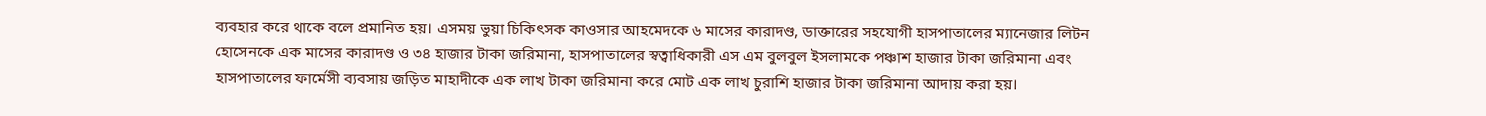ব্যবহার করে থাকে বলে প্রমানিত হয়। এসময় ভুয়া চিকিৎসক কাওসার আহমেদকে ৬ মাসের কারাদণ্ড, ডাক্তারের সহযোগী হাসপাতালের ম্যানেজার লিটন হোসেনকে এক মাসের কারাদণ্ড ও ৩৪ হাজার টাকা জরিমানা, হাসপাতালের স্বত্বাধিকারী এস এম বুলবুল ইসলামকে পঞ্চাশ হাজার টাকা জরিমানা এবং হাসপাতালের ফার্মেসী ব্যবসায় জড়িত মাহাদীকে এক লাখ টাকা জরিমানা করে মোট এক লাখ চুরাশি হাজার টাকা জরিমানা আদায় করা হয়।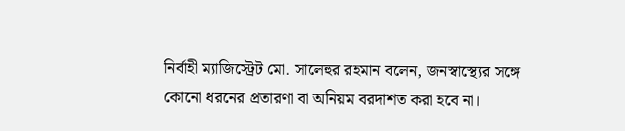নির্বাহী ম্যাজিস্ট্রেট মো. সালেহুর রহমান বলেন, জনস্বাস্থ্যের সঙ্গে কোনো ধরনের প্রতারণা বা অনিয়ম বরদাশত করা হবে না।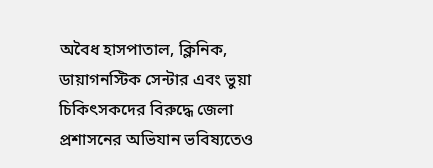অবৈধ হাসপাতাল, ক্লিনিক, ডায়াগনস্টিক সেন্টার এবং ভুয়া চিকিৎসকদের বিরুদ্ধে জেলা প্রশাসনের অভিযান ভবিষ্যতেও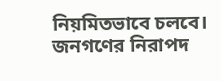নিয়মিতভাবে চলবে। জনগণের নিরাপদ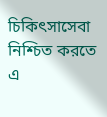চিকিৎসাসেবা নিশ্চিত করতে এ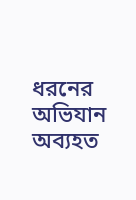ধরনের অভিযান অব্যহত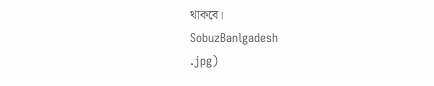থাকবে।
SobuzBanlgadesh
.jpg)